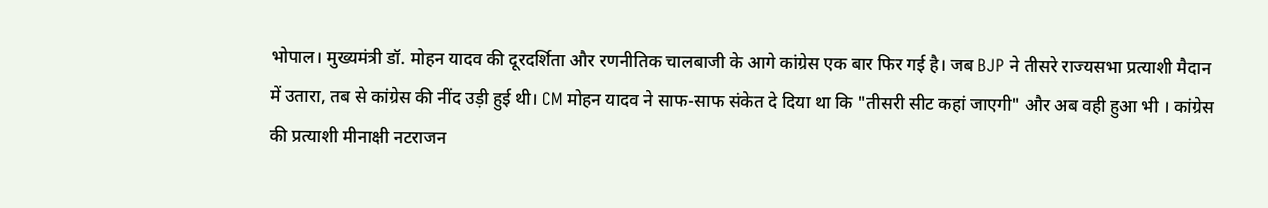भोपाल। मुख्यमंत्री डॉ. मोहन यादव की दूरदर्शिता और रणनीतिक चालबाजी के आगे कांग्रेस एक बार फिर गई है। जब BJP ने तीसरे राज्यसभा प्रत्याशी मैदान में उतारा, तब से कांग्रेस की नींद उड़ी हुई थी। CM मोहन यादव ने साफ-साफ संकेत दे दिया था कि "तीसरी सीट कहां जाएगी" और अब वही हुआ भी । कांग्रेस की प्रत्याशी मीनाक्षी नटराजन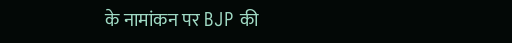के नामांकन पर BJP की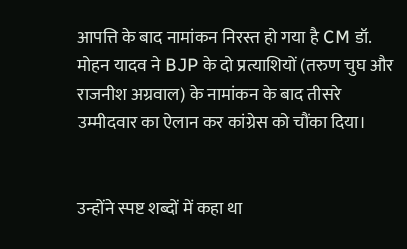आपत्ति के बाद नामांकन निरस्त हो गया है CM डॉ. मोहन यादव ने BJP के दो प्रत्याशियों (तरुण चुघ और राजनीश अग्रवाल) के नामांकन के बाद तीसरे उम्मीदवार का ऐलान कर कांग्रेस को चौंका दिया।


उन्होंने स्पष्ट शब्दों में कहा था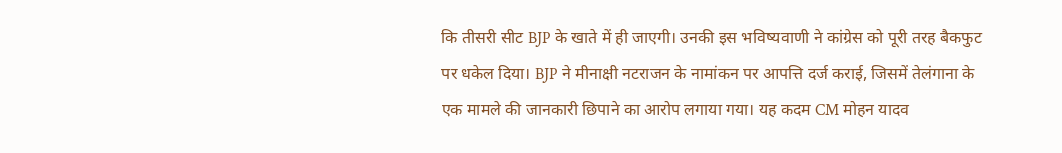कि तीसरी सीट BJP के खाते में ही जाएगी। उनकी इस भविष्यवाणी ने कांग्रेस को पूरी तरह बैकफुट पर धकेल दिया। BJP ने मीनाक्षी नटराजन के नामांकन पर आपत्ति दर्ज कराई, जिसमें तेलंगाना के एक मामले की जानकारी छिपाने का आरोप लगाया गया। यह कदम CM मोहन यादव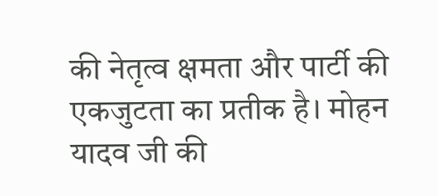की नेतृत्व क्षमता और पार्टी की एकजुटता का प्रतीक है। मोहन यादव जी की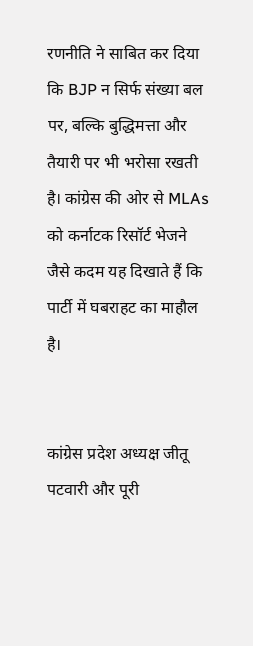रणनीति ने साबित कर दिया कि BJP न सिर्फ संख्या बल पर, बल्कि बुद्धिमत्ता और तैयारी पर भी भरोसा रखती है। कांग्रेस की ओर से MLAs को कर्नाटक रिसॉर्ट भेजने जैसे कदम यह दिखाते हैं कि पार्टी में घबराहट का माहौल है।


कांग्रेस प्रदेश अध्यक्ष जीतू पटवारी और पूरी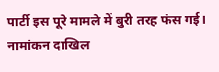पार्टी इस पूरे मामले में बुरी तरह फंस गई। नामांकन दाखिल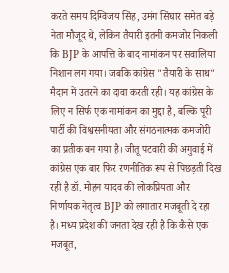करते समय दिग्विजय सिंह, उमंग सिंघार समेत बड़े नेता मौजूद थे, लेकिन तैयारी इतनी कमजोर निकली कि BJP के आपत्ति के बाद नामांकन पर सवालिया निशान लग गया। जबकि कांग्रेस "तैयारी के साथ" मैदान में उतरने का दावा करती रही। यह कांग्रेस के लिए न सिर्फ एक नामांकन का मुद्दा है, बल्कि पूरी पार्टी की विश्वसनीयता और संगठनात्मक कमजोरी का प्रतीक बन गया है। जीतू पटवारी की अगुवाई में कांग्रेस एक बार फिर रणनीतिक रूप से पिछड़ती दिख रही है डॉ. मोहन यादव की लोकप्रियता और निर्णायक नेतृत्व BJP को लगातार मजबूती दे रहा है। मध्य प्रदेश की जनता देख रही है कि कैसे एक मजबूत,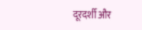दूरदर्शी और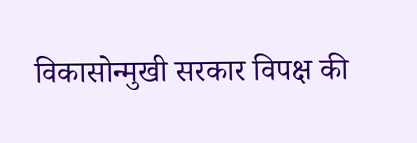विकासोन्मुखी सरकार विपक्ष की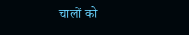चालों को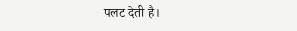पलट देती है।